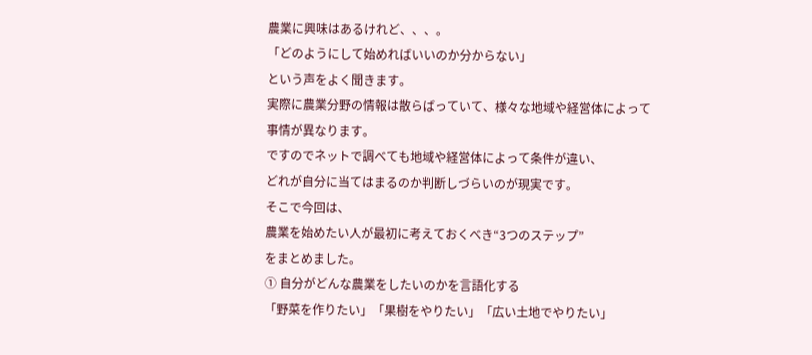農業に興味はあるけれど、、、。
「どのようにして始めればいいのか分からない」
という声をよく聞きます。
実際に農業分野の情報は散らばっていて、様々な地域や経営体によって
事情が異なります。
ですのでネットで調べても地域や経営体によって条件が違い、
どれが自分に当てはまるのか判断しづらいのが現実です。
そこで今回は、
農業を始めたい人が最初に考えておくべき“3つのステップ”
をまとめました。
① 自分がどんな農業をしたいのかを言語化する
「野菜を作りたい」「果樹をやりたい」「広い土地でやりたい」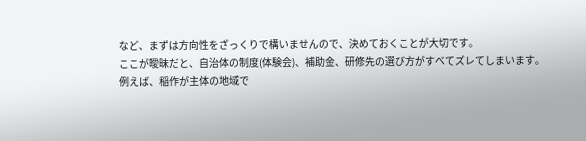など、まずは方向性をざっくりで構いませんので、決めておくことが大切です。
ここが曖昧だと、自治体の制度(体験会)、補助金、研修先の選び方がすべてズレてしまいます。
例えば、稲作が主体の地域で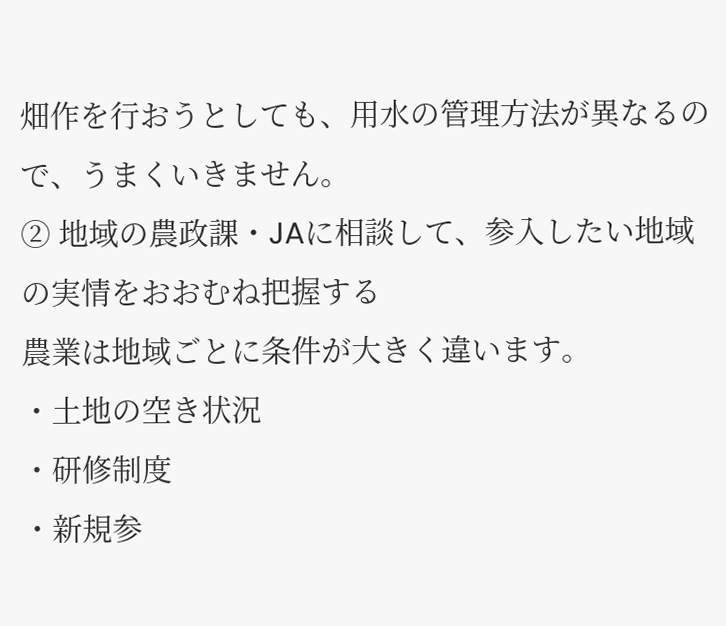畑作を行おうとしても、用水の管理方法が異なるので、うまくいきません。
② 地域の農政課・JAに相談して、参入したい地域の実情をおおむね把握する
農業は地域ごとに条件が大きく違います。
・土地の空き状況
・研修制度
・新規参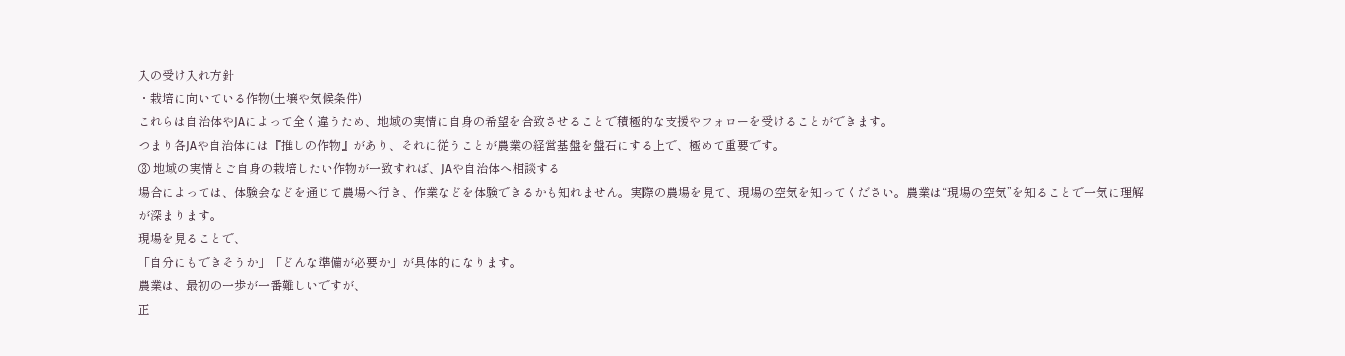入の受け入れ方針
・栽培に向いている作物(土壌や気候条件)
これらは自治体やJAによって全く違うため、地域の実情に自身の希望を合致させることで積極的な支援やフォローを受けることができます。
つまり各JAや自治体には『推しの作物』があり、それに従うことが農業の経営基盤を盤石にする上で、極めて重要です。
③ 地域の実情とご自身の栽培したい作物が一致すれば、JAや自治体へ相談する
場合によっては、体験会などを通じて農場へ行き、作業などを体験できるかも知れません。実際の農場を見て、現場の空気を知ってください。農業は“現場の空気”を知ることで一気に理解が深まります。
現場を見ることで、
「自分にもできそうか」「どんな準備が必要か」が具体的になります。
農業は、最初の一歩が一番難しいですが、
正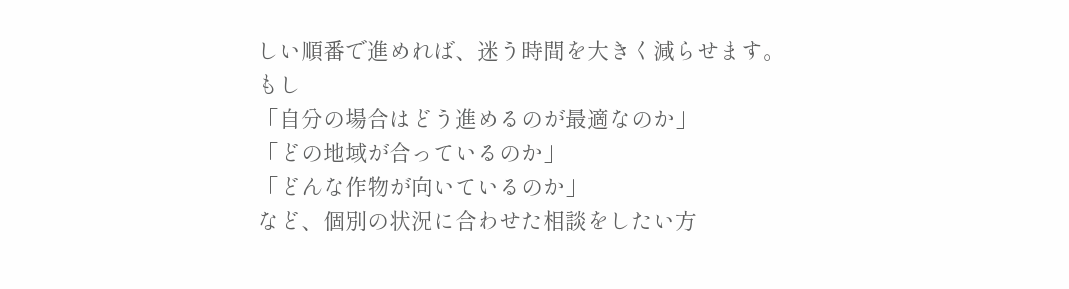しい順番で進めれば、迷う時間を大きく減らせます。
もし
「自分の場合はどう進めるのが最適なのか」
「どの地域が合っているのか」
「どんな作物が向いているのか」
など、個別の状況に合わせた相談をしたい方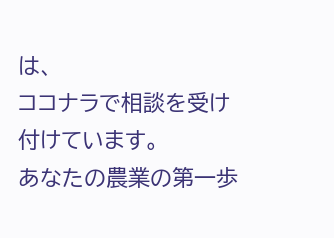は、
ココナラで相談を受け付けています。
あなたの農業の第一歩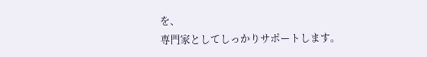を、
専門家としてしっかりサポートします。